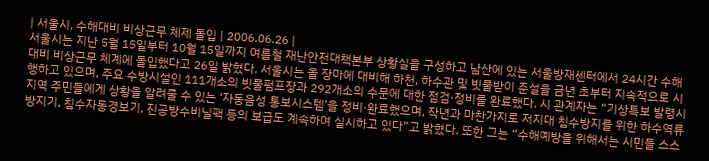| 서울시, 수해대비 비상근무 체제 돌입 | 2006.06.26 |
서울시는 지난 5월 15일부터 10월 15일까지 여름철 재난안전대책본부 상황실을 구성하고 남산에 있는 서울방재센터에서 24시간 수해대비 비상근무 체계에 돌입했다고 26일 밝혔다. 서울시는 올 장마에 대비해 하천, 하수관 및 빗물받이 준설을 금년 초부터 지속적으로 시행하고 있으며, 주요 수방시설인 111개소의 빗물펌프장과 292개소의 수문에 대한 점검·정비를 완료했다. 시 관계자는 “기상특보 발령시 지역 주민들에게 상황을 알려줄 수 있는 ‘자동음성 통보시스템’을 정비·완료했으며, 작년과 마찬가지로 저지대 침수방지를 위한 하수역류방지기, 침수자동경보기, 진공방수비닐팩 등의 보급도 계속하여 실시하고 있다”고 밝혔다. 또한 그는 “수해예방을 위해서는 시민들 스스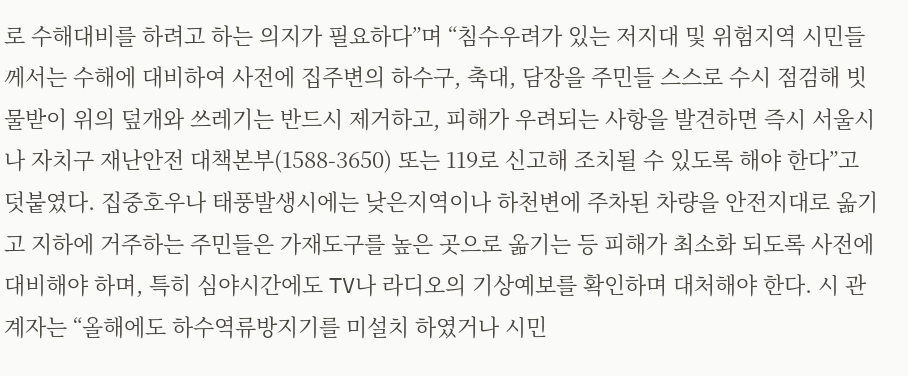로 수해대비를 하려고 하는 의지가 필요하다”며 “침수우려가 있는 저지대 및 위험지역 시민들께서는 수해에 대비하여 사전에 집주변의 하수구, 축대, 담장을 주민들 스스로 수시 점검해 빗물받이 위의 덮개와 쓰레기는 반드시 제거하고, 피해가 우려되는 사항을 발견하면 즉시 서울시나 자치구 재난안전 대책본부(1588-3650) 또는 119로 신고해 조치될 수 있도록 해야 한다”고 덧붙였다. 집중호우나 태풍발생시에는 낮은지역이나 하천변에 주차된 차량을 안전지대로 옮기고 지하에 거주하는 주민들은 가재도구를 높은 곳으로 옮기는 등 피해가 최소화 되도록 사전에 대비해야 하며, 특히 심야시간에도 TV나 라디오의 기상예보를 확인하며 대처해야 한다. 시 관계자는 “올해에도 하수역류방지기를 미설치 하였거나 시민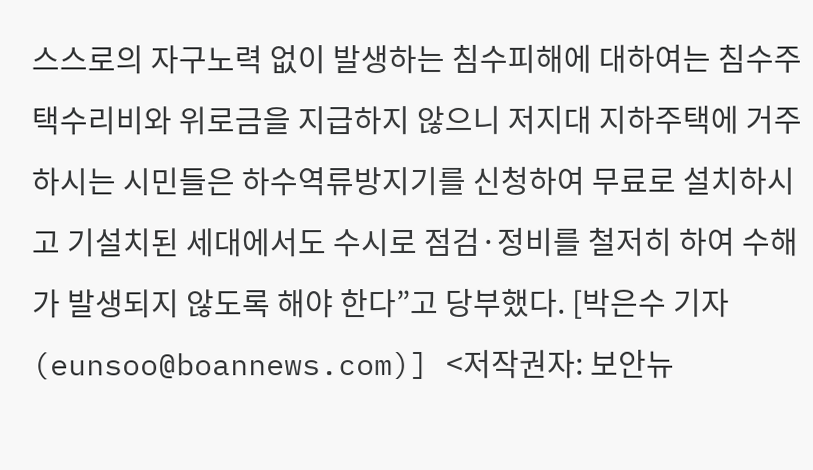스스로의 자구노력 없이 발생하는 침수피해에 대하여는 침수주택수리비와 위로금을 지급하지 않으니 저지대 지하주택에 거주하시는 시민들은 하수역류방지기를 신청하여 무료로 설치하시고 기설치된 세대에서도 수시로 점검·정비를 철저히 하여 수해가 발생되지 않도록 해야 한다”고 당부했다. [박은수 기자(eunsoo@boannews.com)] <저작권자: 보안뉴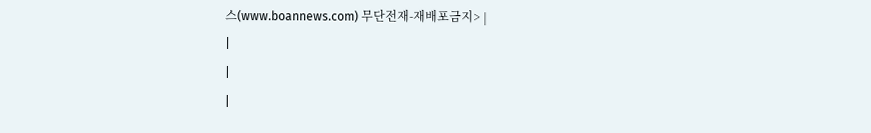스(www.boannews.com) 무단전재-재배포금지> |
|
|
|